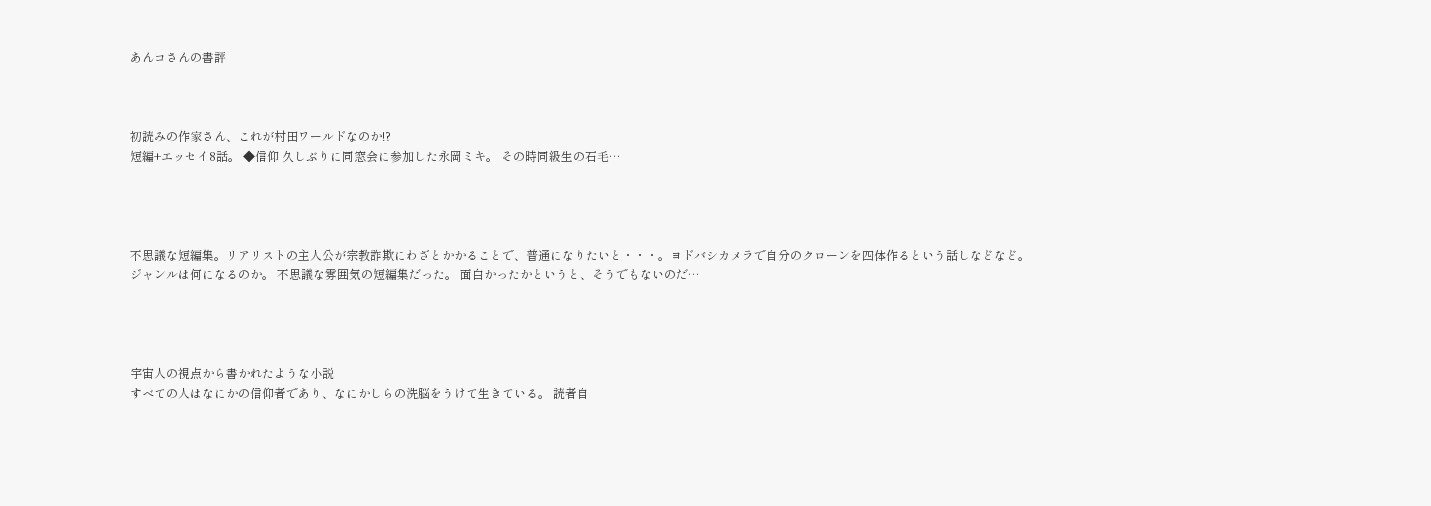あんコさんの書評



初読みの作家さん、これが村田ワールドなのか!?
短編+エッセイ8話。 ◆信仰 久しぶりに同窓会に参加した永岡ミキ。 その時同級生の石毛…




不思議な短編集。リアリストの主人公が宗教詐欺にわざとかかることで、普通になりたいと・・・。ヨドバシカメラで自分のクローンを四体作るという話しなどなど。
ジャンルは何になるのか。 不思議な雰囲気の短編集だった。 面白かったかというと、そうでもないのだ…




宇宙人の視点から書かれたような小説
すべての人はなにかの信仰者であり、なにかしらの洗脳をうけて生きている。 読者自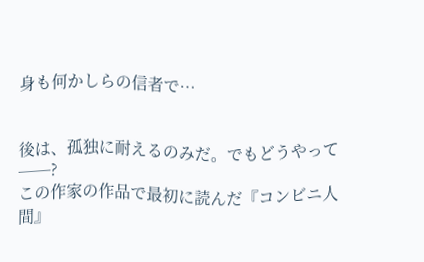身も何かしらの信者で…


後は、孤独に耐えるのみだ。でもどうやって──?
この作家の作品で最初に読んだ『コンビニ人間』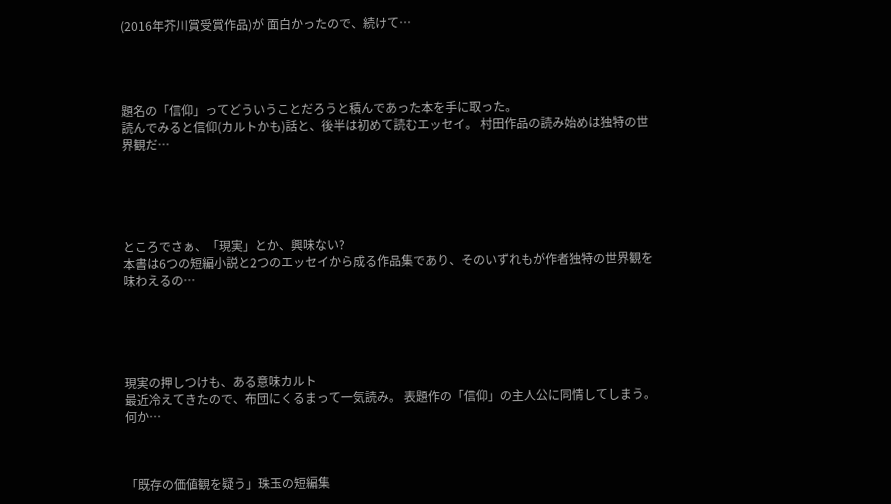(2016年芥川賞受賞作品)が 面白かったので、続けて…




題名の「信仰」ってどういうことだろうと積んであった本を手に取った。
読んでみると信仰(カルトかも)話と、後半は初めて読むエッセイ。 村田作品の読み始めは独特の世界観だ…





ところでさぁ、「現実」とか、興味ない?
本書は6つの短編小説と2つのエッセイから成る作品集であり、そのいずれもが作者独特の世界観を味わえるの…





現実の押しつけも、ある意味カルト
最近冷えてきたので、布団にくるまって一気読み。 表題作の「信仰」の主人公に同情してしまう。 何か…



「既存の価値観を疑う」珠玉の短編集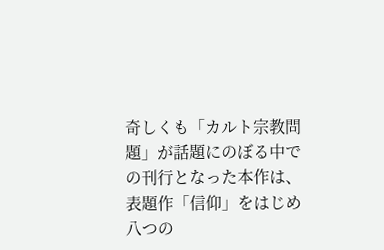奇しくも「カルト宗教問題」が話題にのぼる中での刊行となった本作は、表題作「信仰」をはじめ八つの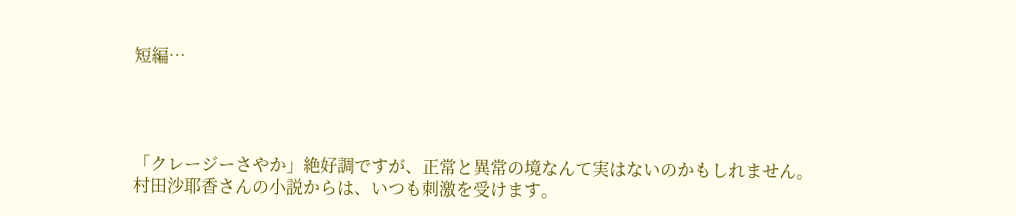短編…




「クレージーさやか」絶好調ですが、正常と異常の境なんて実はないのかもしれません。
村田沙耶香さんの小説からは、いつも刺激を受けます。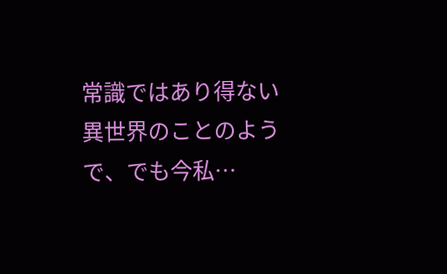常識ではあり得ない異世界のことのようで、でも今私…